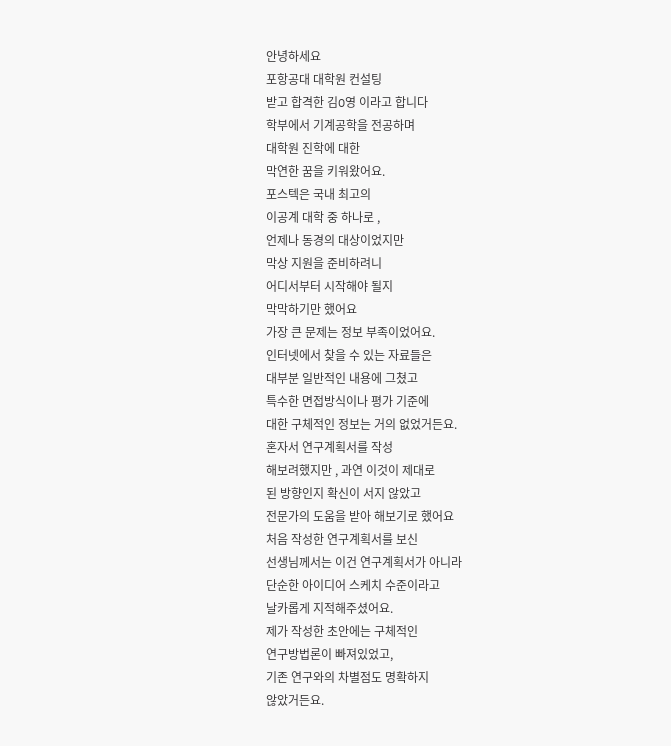안녕하세요
포항공대 대학원 컨설팅
받고 합격한 김O영 이라고 합니다
학부에서 기계공학을 전공하며
대학원 진학에 대한
막연한 꿈을 키워왔어요.
포스텍은 국내 최고의
이공계 대학 중 하나로 ,
언제나 동경의 대상이었지만
막상 지원을 준비하려니
어디서부터 시작해야 될지
막막하기만 했어요
가장 큰 문제는 정보 부족이었어요.
인터넷에서 찾을 수 있는 자료들은
대부분 일반적인 내용에 그쳤고
특수한 면접방식이나 평가 기준에
대한 구체적인 정보는 거의 없었거든요.
혼자서 연구계획서를 작성
해보려했지만 , 과연 이것이 제대로
된 방향인지 확신이 서지 않았고
전문가의 도움을 받아 해보기로 했어요
처음 작성한 연구계획서를 보신
선생님께서는 이건 연구계획서가 아니라
단순한 아이디어 스케치 수준이라고
날카롭게 지적해주셨어요.
제가 작성한 초안에는 구체적인
연구방법론이 빠져있었고,
기존 연구와의 차별점도 명확하지
않았거든요.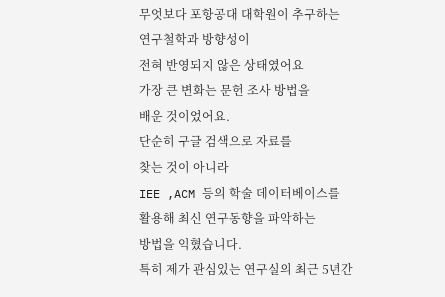무엇보다 포항공대 대학원이 추구하는
연구철학과 방향성이
전혀 반영되지 않은 상태였어요
가장 큰 변화는 문헌 조사 방법을
배운 것이었어요.
단순히 구글 검색으로 자료를
찾는 것이 아니라
IEE ,ACM 등의 학술 데이터베이스를
활용해 최신 연구동향을 파악하는
방법을 익혔습니다.
특히 제가 관심있는 연구실의 최근 5년간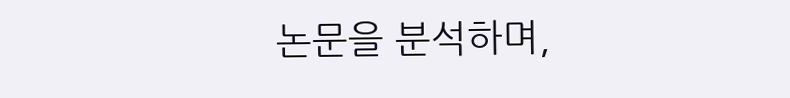논문을 분석하며,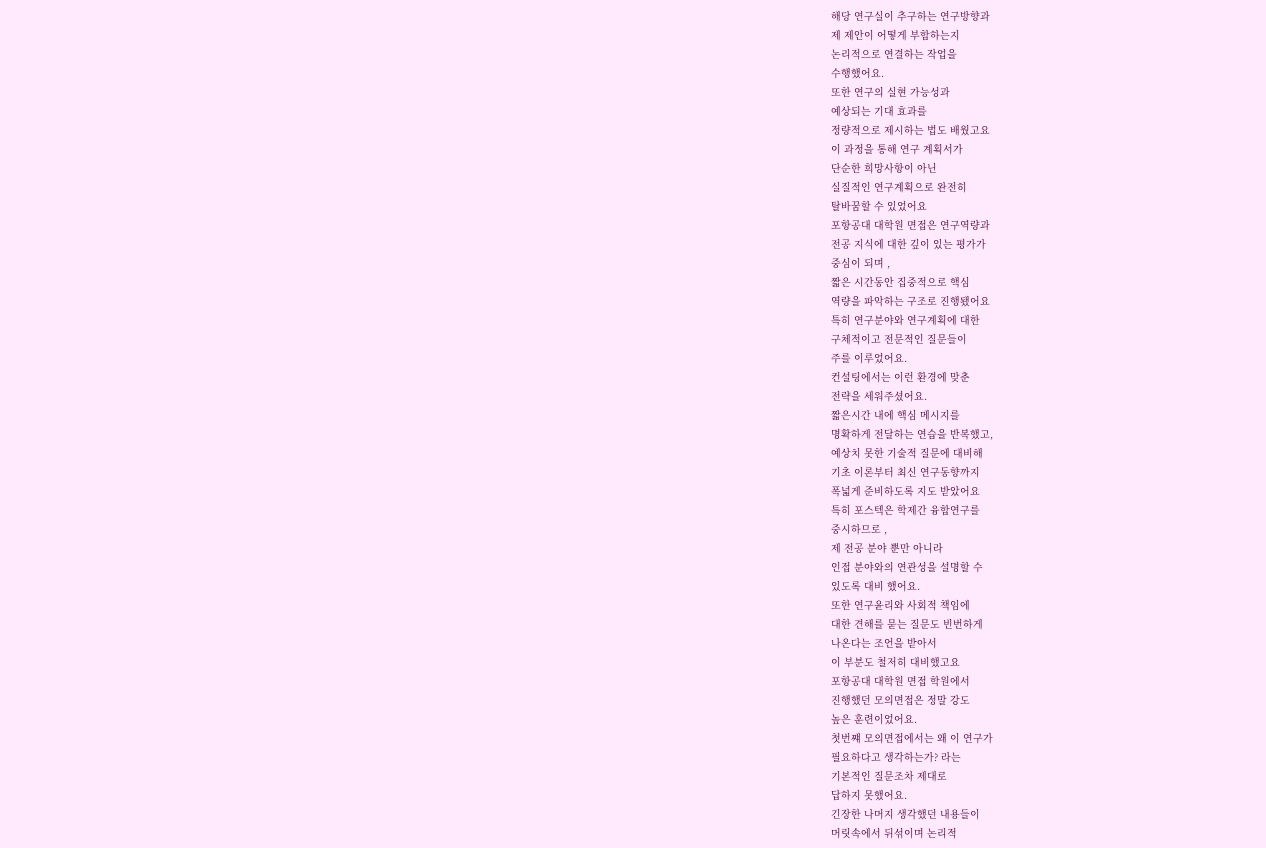해당 연구실이 추구하는 연구방향과
제 제안이 어떻게 부합하는지
논리적으로 연결하는 작업을
수행했어요.
또한 연구의 실현 가능성과
예상되는 기대 효과를
정량적으로 제시하는 법도 배웠고요
이 과정을 통해 연구 계획서가
단순한 희망사항이 아닌
실질적인 연구계획으로 완전히
탈바꿈할 수 있었어요
포항공대 대학원 면접은 연구역량과
전공 지식에 대한 깊이 있는 평가가
중심이 되며 ,
짧은 시간동안 집중적으로 핵심
역량을 파악하는 구조로 진행됐어요
특히 연구분야와 연구계획에 대한
구체적이고 전문적인 질문들이
주를 이루었어요.
컨설팅에서는 이런 환경에 맞춘
전략을 세워주셨어요.
짧은시간 내에 핵심 메시지를
명확하게 전달하는 연습을 반복했고,
예상치 못한 기술적 질문에 대비해
기초 이론부터 최신 연구동향까지
폭넓게 준비하도록 지도 받았어요
특히 포스텍은 학제간 융합연구를
중시하므로 ,
제 전공 분야 뿐만 아니라
인접 분야와의 연관성을 설명할 수
있도록 대비 했어요.
또한 연구윤리와 사회적 책임에
대한 견해를 묻는 질문도 빈번하게
나온다는 조언을 받아서
이 부분도 철저히 대비했고요
포항공대 대학원 면접 학원에서
진행했던 모의면접은 정말 강도
높은 훈련이었어요.
첫번쨰 모의면접에서는 왜 이 연구가
필요하다고 생각하는가? 라는
기본적인 질문조차 제대로
답하지 못했어요.
긴장한 나머지 생각했던 내용들이
머릿속에서 뒤섞이며 논리적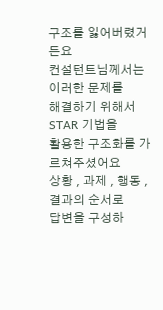구조를 잃어버렸거든요
컨설턴트님께서는 이러한 문제를
해결하기 위해서 STAR 기법을
활용한 구조화를 가르쳐주셨어요
상황 , 과제 , 행동 , 결과의 순서로
답변을 구성하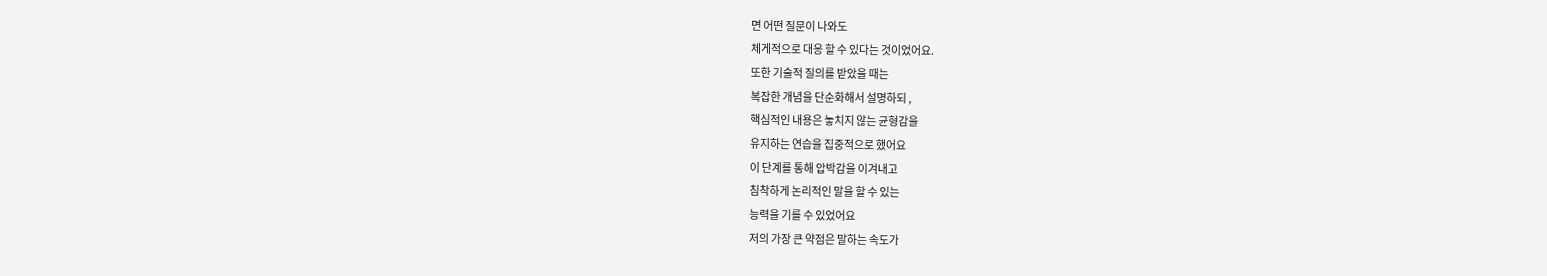면 어떤 질문이 나와도
체게적으로 대응 할 수 있다는 것이었어요.
또한 기술적 질의를 받았을 때는
복잡한 개념을 단순화해서 설명하되 ,
핵심적인 내용은 놓치지 않는 균형감을
유지하는 연습을 집중적으로 했어요
이 단계를 통해 압박감을 이겨내고
침착하게 논리적인 말을 할 수 있는
능력을 기를 수 있었어요
저의 가장 큰 약점은 말하는 속도가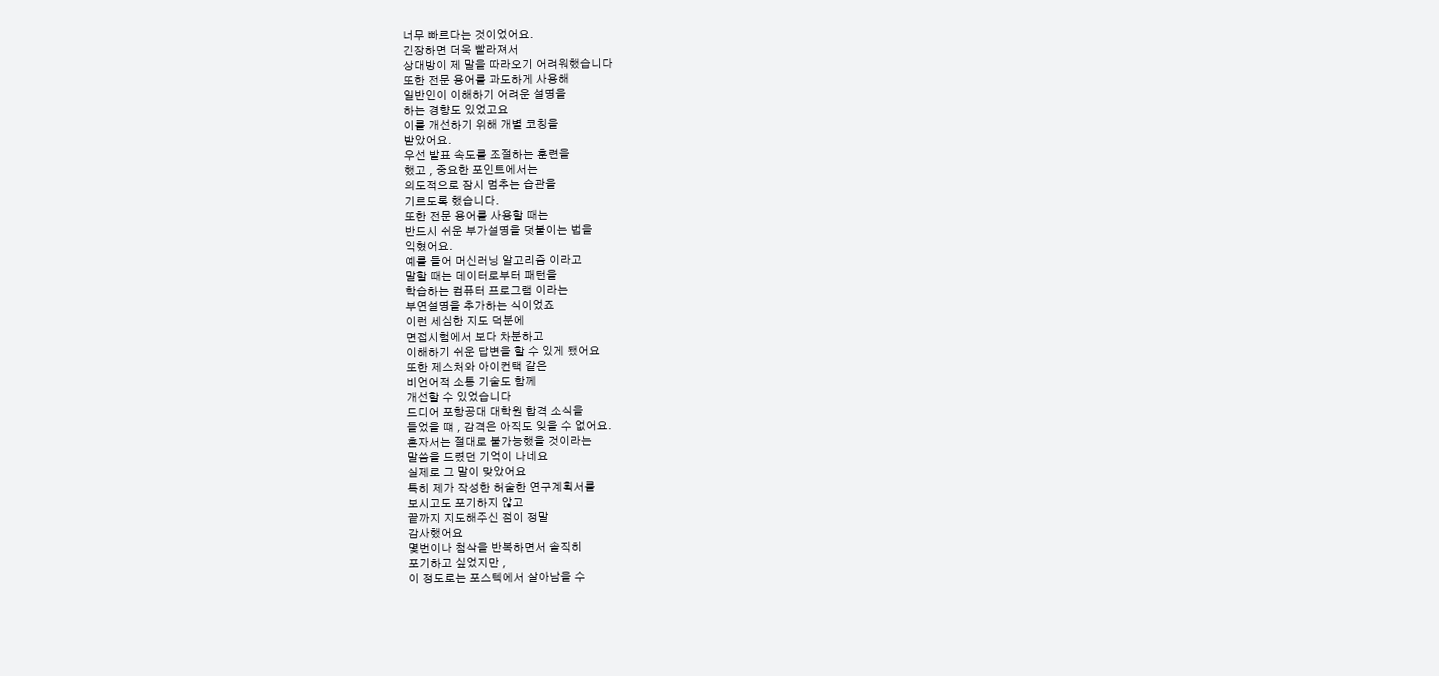너무 빠르다는 것이었어요.
긴장하면 더욱 빨라져서
상대방이 제 말을 따라오기 어려워했습니다
또한 전문 용어를 과도하게 사용해
일반인이 이해하기 어려운 설명을
하는 경향도 있었고요
이를 개선하기 위해 개별 코칭을
받았어요.
우선 발표 속도를 조절하는 훈련을
했고 , 중요한 포인트에서는
의도적으로 잠시 멈추는 습관을
기르도록 했습니다.
또한 전문 용어를 사용할 때는
반드시 쉬운 부가설명을 덧붙이는 법을
익혔어요.
예를 들어 머신러닝 알고리즘 이라고
말할 때는 데이터로부터 패턴을
학습하는 컴퓨터 프로그램 이라는
부연설명을 추가하는 식이었죠
이런 세심한 지도 덕분에
면접시험에서 보다 차분하고
이해하기 쉬운 답변을 할 수 있게 됐어요
또한 제스처와 아이컨택 같은
비언어적 소통 기술도 함께
개선할 수 있었습니다
드디어 포항공대 대학원 합격 소식을
들었을 떄 , 감격은 아직도 잊을 수 없어요.
혼자서는 절대로 불가능했을 것이라는
말씀을 드렸던 기억이 나네요
실제로 그 말이 맞았어요
특히 제가 작성한 허술한 연구계획서를
보시고도 포기하지 않고
끝까지 지도해주신 점이 정말
감사했어요
몇번이나 첨삭을 반복하면서 솔직히
포기하고 싶었지만 ,
이 정도로는 포스텍에서 살아남을 수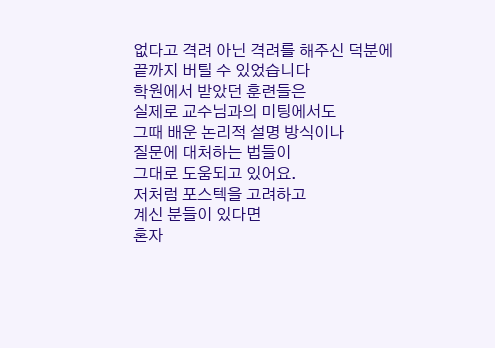없다고 격려 아닌 격려를 해주신 덕분에
끝까지 버틸 수 있었습니다
학원에서 받았던 훈련들은
실제로 교수님과의 미팅에서도
그때 배운 논리적 설명 방식이나
질문에 대처하는 법들이
그대로 도움되고 있어요.
저처럼 포스텍을 고려하고
계신 분들이 있다면
혼자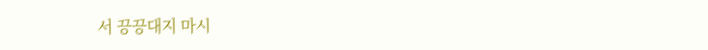서 끙끙대지 마시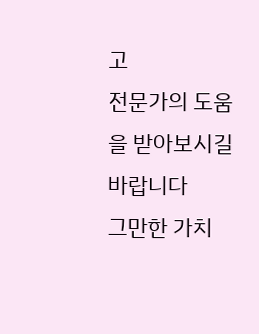고
전문가의 도움을 받아보시길 바랍니다
그만한 가치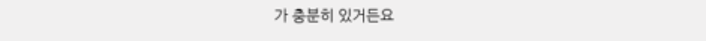가 충분히 있거든요